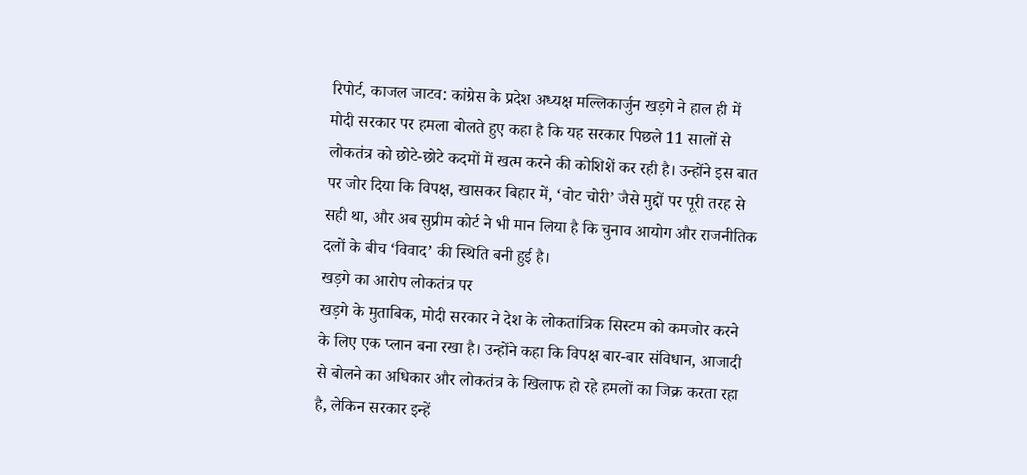रिपोर्ट, काजल जाटव: कांग्रेस के प्रदेश अध्यक्ष मल्लिकार्जुन खड़गे ने हाल ही में मोदी सरकार पर हमला बोलते हुए कहा है कि यह सरकार पिछले 11 सालों से लोकतंत्र को छोटे-छोटे कदमों में खत्म करने की कोशिशें कर रही है। उन्होंने इस बात पर जोर दिया कि विपक्ष, खासकर बिहार में, ‘वोट चोरी’ जैसे मुद्दों पर पूरी तरह से सही था, और अब सुप्रीम कोर्ट ने भी मान लिया है कि चुनाव आयोग और राजनीतिक दलों के बीच ‘विवाद’ की स्थिति बनी हुई है।
खड़गे का आरोप लोकतंत्र पर
खड़गे के मुताबिक, मोदी सरकार ने देश के लोकतांत्रिक सिस्टम को कमजोर करने के लिए एक प्लान बना रखा है। उन्होंने कहा कि विपक्ष बार-बार संविधान, आजादी से बोलने का अधिकार और लोकतंत्र के खिलाफ हो रहे हमलों का जिक्र करता रहा है, लेकिन सरकार इन्हें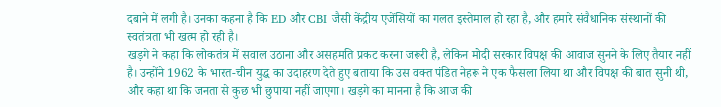दबाने में लगी है। उनका कहना है कि ED और CBI जैसी केंद्रीय एजेंसियों का गलत इस्तेमाल हो रहा है, और हमारे संवैधानिक संस्थानों की स्वतंत्रता भी खत्म हो रही है।
खड़गे ने कहा कि लोकतंत्र में सवाल उठाना और असहमति प्रकट करना जरूरी है, लेकिन मोदी सरकार विपक्ष की आवाज सुनने के लिए तैयार नहीं है। उन्होंने 1962 के भारत-चीन युद्ध का उदाहरण देते हुए बताया कि उस वक्त पंडित नेहरू ने एक फैसला लिया था और विपक्ष की बात सुनी थी, और कहा था कि जनता से कुछ भी छुपाया नहीं जाएगा। खड़गे का मानना है कि आज की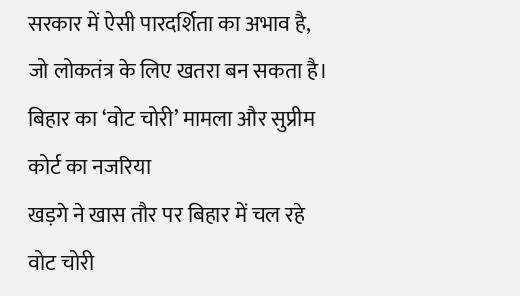सरकार में ऐसी पारदर्शिता का अभाव है, जो लोकतंत्र के लिए खतरा बन सकता है।
बिहार का ‘वोट चोरी’ मामला और सुप्रीम कोर्ट का नजरिया
खड़गे ने खास तौर पर बिहार में चल रहे वोट चोरी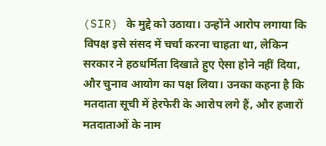(SIR) के मुद्दे को उठाया। उन्होंने आरोप लगाया कि विपक्ष इसे संसद में चर्चा करना चाहता था, लेकिन सरकार ने हठधर्मिता दिखाते हुए ऐसा होने नहीं दिया, और चुनाव आयोग का पक्ष लिया। उनका कहना है कि मतदाता सूची में हेरफेरी के आरोप लगे हैं, और हजारों मतदाताओं के नाम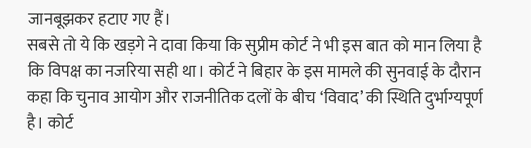जानबूझकर हटाए गए हैं।
सबसे तो ये कि खड़गे ने दावा किया कि सुप्रीम कोर्ट ने भी इस बात को मान लिया है कि विपक्ष का नजरिया सही था। कोर्ट ने बिहार के इस मामले की सुनवाई के दौरान कहा कि चुनाव आयोग और राजनीतिक दलों के बीच ‘विवाद’ की स्थिति दुर्भाग्यपूर्ण है। कोर्ट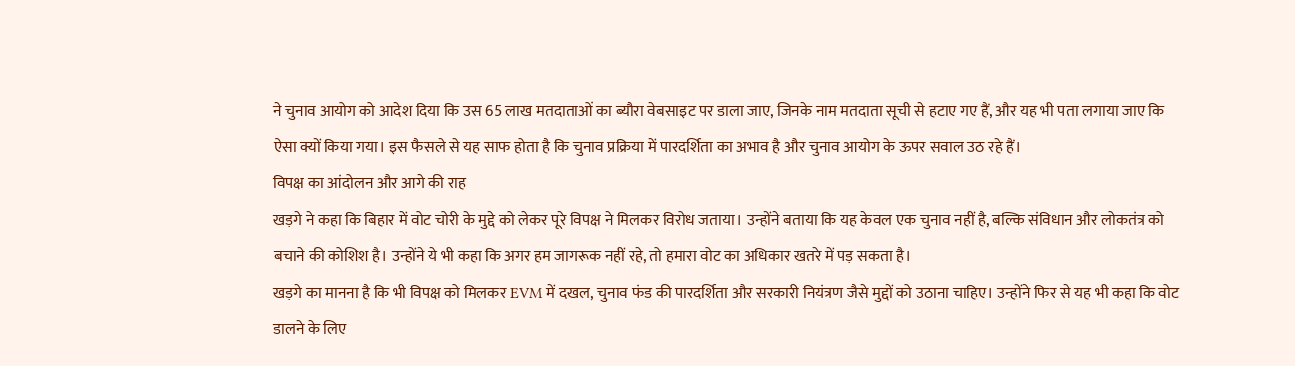ने चुनाव आयोग को आदेश दिया कि उस 65 लाख मतदाताओं का ब्यौरा वेबसाइट पर डाला जाए, जिनके नाम मतदाता सूची से हटाए गए हैं, और यह भी पता लगाया जाए कि ऐसा क्यों किया गया। इस फैसले से यह साफ होता है कि चुनाव प्रक्रिया में पारदर्शिता का अभाव है और चुनाव आयोग के ऊपर सवाल उठ रहे हैं।
विपक्ष का आंदोलन और आगे की राह
खड़गे ने कहा कि बिहार में वोट चोरी के मुद्दे को लेकर पूरे विपक्ष ने मिलकर विरोध जताया। उन्होंने बताया कि यह केवल एक चुनाव नहीं है, बल्कि संविधान और लोकतंत्र को बचाने की कोशिश है। उन्होंने ये भी कहा कि अगर हम जागरूक नहीं रहे, तो हमारा वोट का अधिकार खतरे में पड़ सकता है।
खड़गे का मानना है कि भी विपक्ष को मिलकर EVM में दखल, चुनाव फंड की पारदर्शिता और सरकारी नियंत्रण जैसे मुद्दों को उठाना चाहिए। उन्होंने फिर से यह भी कहा कि वोट डालने के लिए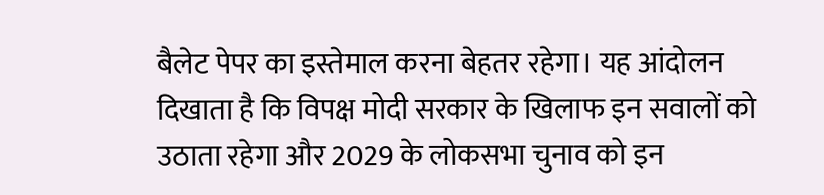बैलेट पेपर का इस्तेमाल करना बेहतर रहेगा। यह आंदोलन दिखाता है कि विपक्ष मोदी सरकार के खिलाफ इन सवालों को उठाता रहेगा और 2029 के लोकसभा चुनाव को इन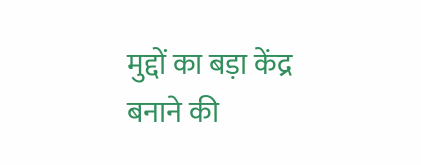मुद्दों का बड़ा केंद्र बनाने की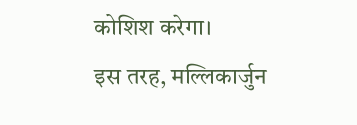कोशिश करेगा।
इस तरह, मल्लिकार्जुन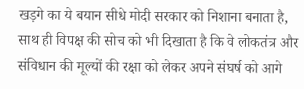खड़गे का ये बयान सीधे मोदी सरकार को निशाना बनाता है, साथ ही विपक्ष की सोच को भी दिखाता है कि वे लोकतंत्र और संविधान की मूल्यों की रक्षा को लेकर अपने संघर्ष को आगे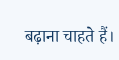बढ़ाना चाहते हैं।